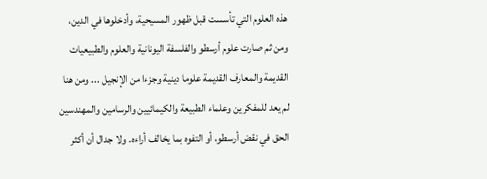هذه العلوم التي تأسست قبل ظهور المسيحية، وأدخلوها في الدين، ومن ثم صارت علوم أرسطو والفلسفة اليونانية والعلوم والطبيعيات القديمة والمعارف القديمة علوما دينية وجزءا من الإنجيل ... ومن هنا لم يعد للمفكرين وعلماء الطبيعة والكيمائيين والرسامين والمهندسين الحق في نقض أرسطو، أو التفوه بما يخالف أراءه. ولا جدال أن أكثر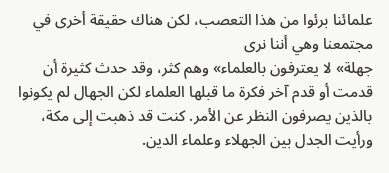علمائنا برئوا من هذا التعصب، لكن هناك حقيقة أخرى في مجتمعنا وهي أننا نرى
جهلة» لا يعترفون بالعلماء» وهم كثر، وقد حدث كثيرة أن قدمت أو قدم آخر فكرة ما قبلها العلماء لكن الجهال لم يكونوا بالذين يصرفون النظر عن الأمر. كنت قد ذهبت إلى مكة، ورأيت الجدل بين الجهلاء وعلماء الدين.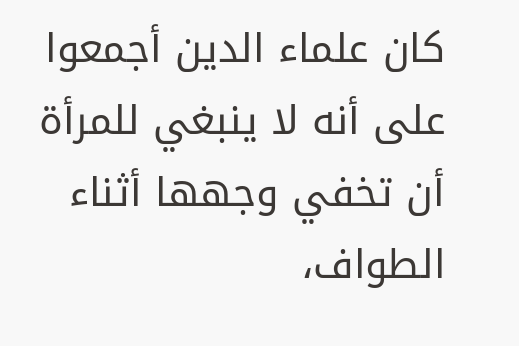كان علماء الدين أجمعوا على أنه لا ينبغي للمرأة أن تخفي وجهها أثناء الطواف،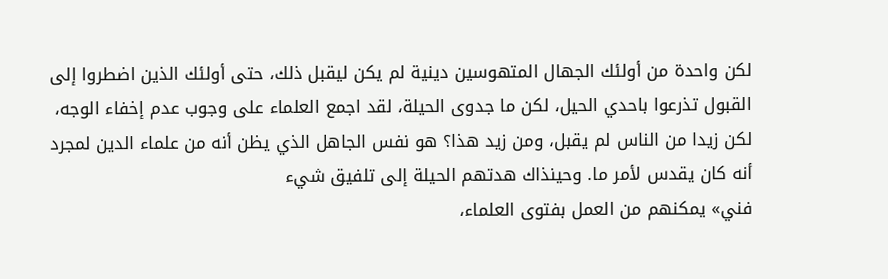لكن واحدة من أولئك الجهال المتهوسين دينية لم يكن ليقبل ذلك، حتى أولئك الذين اضطروا إلى القبول تذرعوا باحدي الحيل، لكن ما جدوى الحيلة، لقد اجمع العلماء على وجوب عدم إخفاء الوجه، لكن زيدا من الناس لم يقبل، ومن زيد هذا؟ هو نفس الجاهل الذي يظن أنه من علماء الدين لمجرد أنه كان يقدس لأمر ما. وحينذاك هدتهم الحيلة إلى تلفيق شيء
فني» يمكنهم من العمل بفتوى العلماء،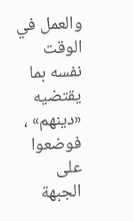والعمل في الوقت نفسه بما يقتضيه «دينهم» ، فوضعوا على الجبهة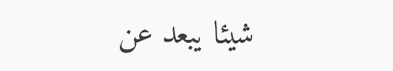شيئا يبعد عن